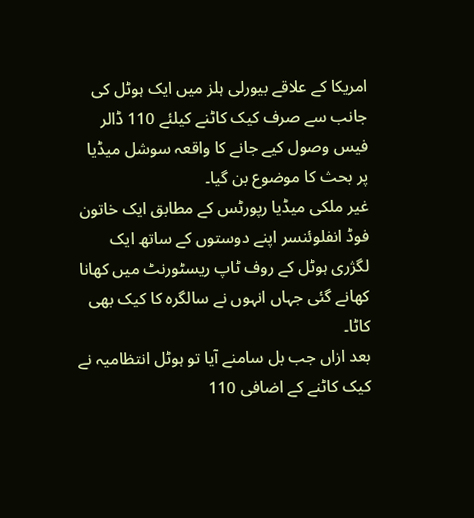امریکا کے علاقے بیورلی ہلز میں ایک ہوٹل کی جانب سے صرف کیک کاٹنے کیلئے 110 ڈالر فیس وصول کیے جانے کا واقعہ سوشل میڈیا پر بحث کا موضوع بن گیا۔
غیر ملکی میڈیا رپورٹس کے مطابق ایک خاتون فوڈ انفلوئنسر اپنے دوستوں کے ساتھ ایک لگژری ہوٹل کے روف ٹاپ ریسٹورنٹ میں کھانا کھانے گئی جہاں انہوں نے سالگرہ کا کیک بھی کاٹا۔
بعد ازاں جب بل سامنے آیا تو ہوٹل انتظامیہ نے کیک کاٹنے کے اضافی 110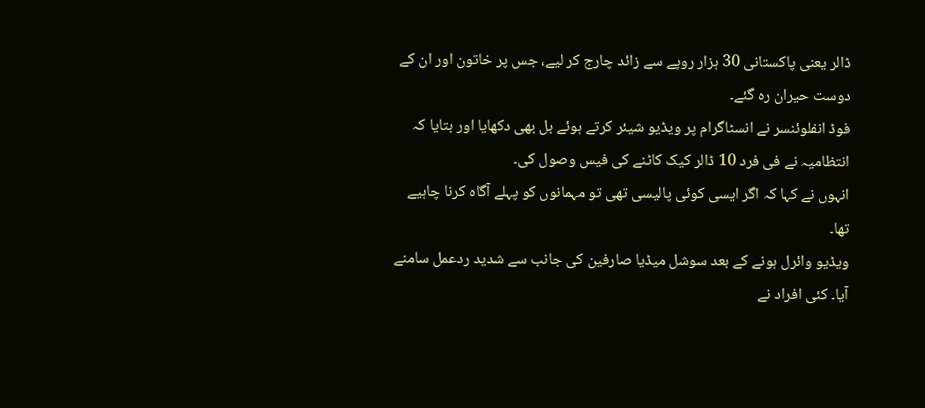ڈالر یعنی پاکستانی 30 ہزار روپے سے زائد چارج کر لیے، جس پر خاتون اور ان کے دوست حیران رہ گئے۔
فوڈ انفلوئنسر نے انسٹاگرام پر ویڈیو شیئر کرتے ہوئے بل بھی دکھایا اور بتایا کہ انتظامیہ نے فی فرد 10 ڈالر کیک کاٹنے کی فیس وصول کی۔
انہوں نے کہا کہ اگر ایسی کوئی پالیسی تھی تو مہمانوں کو پہلے آگاہ کرنا چاہیے تھا۔
ویڈیو وائرل ہونے کے بعد سوشل میڈیا صارفین کی جانب سے شدید ردعمل سامنے آیا۔ کئی افراد نے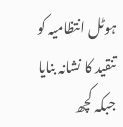ہوٹل انتظامیہ کو تنقید کا نشانہ بنایا جبکہ کچھ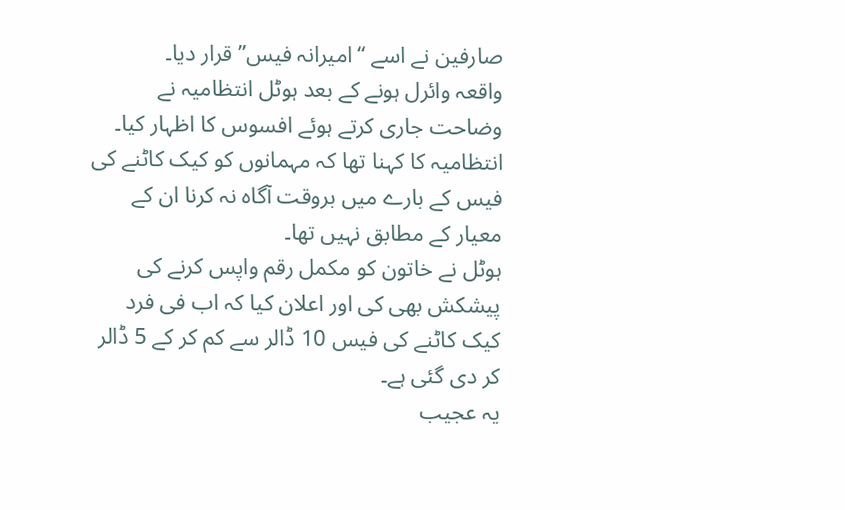صارفین نے اسے “امیرانہ فیس” قرار دیا۔
واقعہ وائرل ہونے کے بعد ہوٹل انتظامیہ نے وضاحت جاری کرتے ہوئے افسوس کا اظہار کیا۔
انتظامیہ کا کہنا تھا کہ مہمانوں کو کیک کاٹنے کی فیس کے بارے میں بروقت آگاہ نہ کرنا ان کے معیار کے مطابق نہیں تھا۔
ہوٹل نے خاتون کو مکمل رقم واپس کرنے کی پیشکش بھی کی اور اعلان کیا کہ اب فی فرد کیک کاٹنے کی فیس 10 ڈالر سے کم کر کے 5 ڈالر کر دی گئی ہے۔
یہ عجیب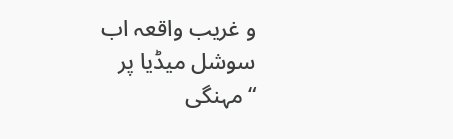و غریب واقعہ اب سوشل میڈیا پر “مہنگی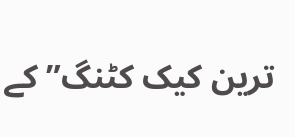ترین کیک کٹنگ” کے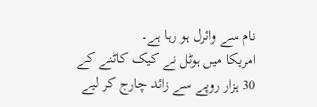نام سے وائرل ہو رہا ہے۔
امریکا میں ہوٹل نے کیک کاٹنے کے 30 ہزار روپے سے زائد چارج کر لیے